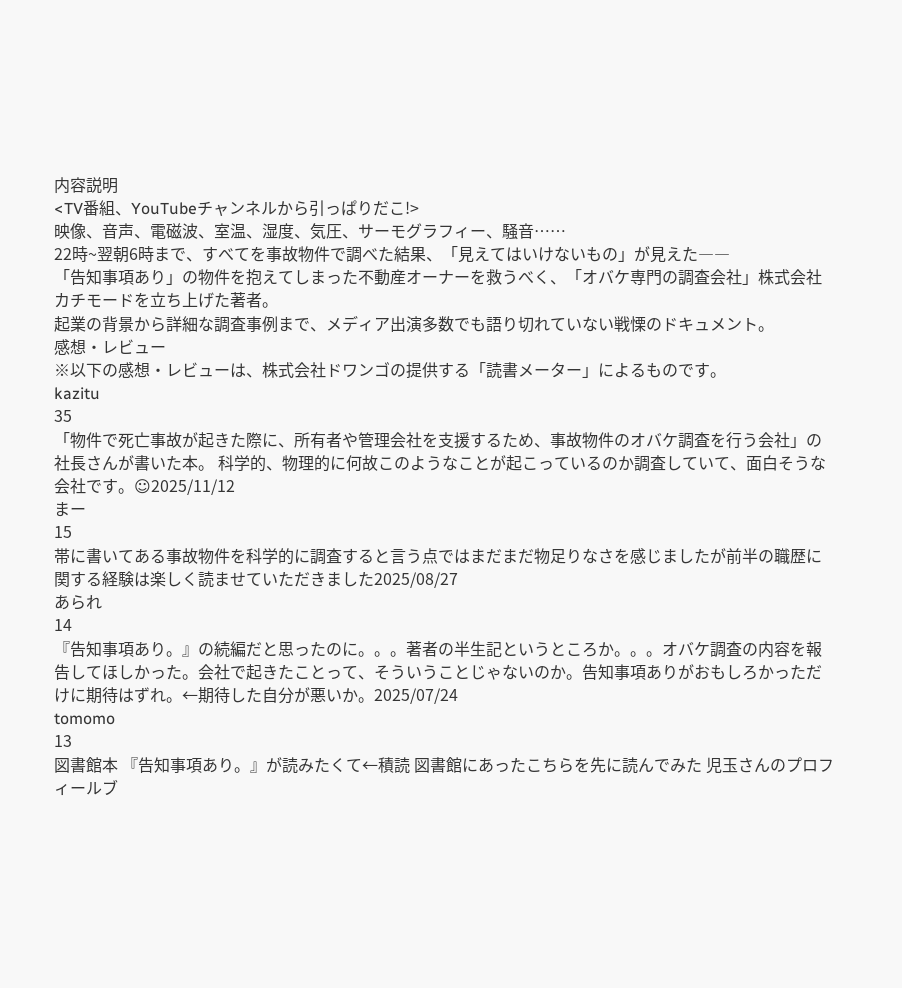内容説明
<TV番組、YouTubeチャンネルから引っぱりだこ!>
映像、音声、電磁波、室温、湿度、気圧、サーモグラフィー、騒音……
22時~翌朝6時まで、すべてを事故物件で調べた結果、「見えてはいけないもの」が見えた――
「告知事項あり」の物件を抱えてしまった不動産オーナーを救うべく、「オバケ専門の調査会社」株式会社カチモードを立ち上げた著者。
起業の背景から詳細な調査事例まで、メディア出演多数でも語り切れていない戦慄のドキュメント。
感想・レビュー
※以下の感想・レビューは、株式会社ドワンゴの提供する「読書メーター」によるものです。
kazitu
35
「物件で死亡事故が起きた際に、所有者や管理会社を支援するため、事故物件のオバケ調査を行う会社」の社長さんが書いた本。 科学的、物理的に何故このようなことが起こっているのか調査していて、面白そうな会社です。☺2025/11/12
まー
15
帯に書いてある事故物件を科学的に調査すると言う点ではまだまだ物足りなさを感じましたが前半の職歴に関する経験は楽しく読ませていただきました2025/08/27
あられ
14
『告知事項あり。』の続編だと思ったのに。。。著者の半生記というところか。。。オバケ調査の内容を報告してほしかった。会社で起きたことって、そういうことじゃないのか。告知事項ありがおもしろかっただけに期待はずれ。←期待した自分が悪いか。2025/07/24
tomomo
13
図書館本 『告知事項あり。』が読みたくて←積読 図書館にあったこちらを先に読んでみた 児玉さんのプロフィールブ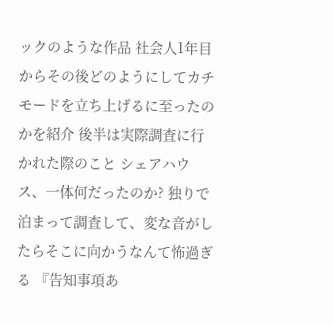ックのような作品 社会人1年目からその後どのようにしてカチモードを立ち上げるに至ったのかを紹介 後半は実際調査に行かれた際のこと シェアハウス、一体何だったのか? 独りで泊まって調査して、変な音がしたらそこに向かうなんて怖過ぎる 『告知事項あ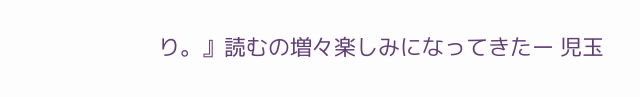り。』読むの増々楽しみになってきたー 児玉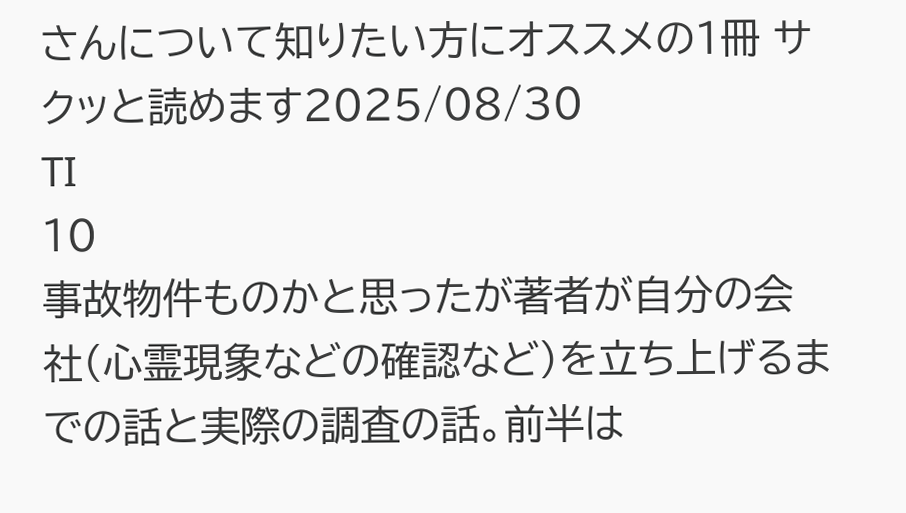さんについて知りたい方にオススメの1冊 サクッと読めます2025/08/30
TI
10
事故物件ものかと思ったが著者が自分の会社(心霊現象などの確認など)を立ち上げるまでの話と実際の調査の話。前半は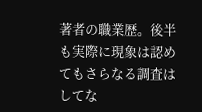著者の職業歴。後半も実際に現象は認めてもさらなる調査はしてな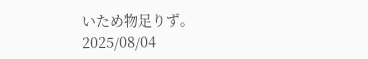いため物足りず。2025/08/04